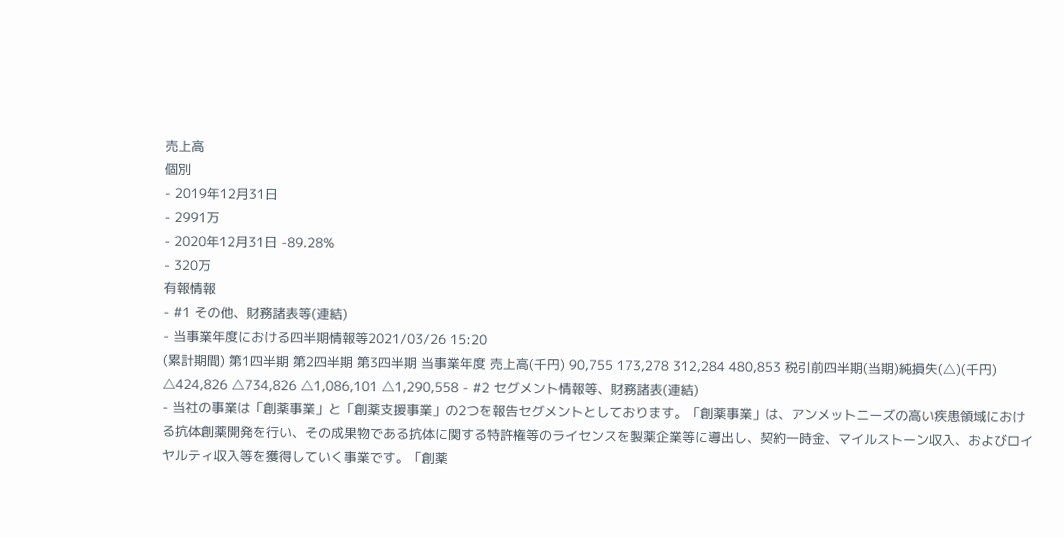売上高
個別
- 2019年12月31日
- 2991万
- 2020年12月31日 -89.28%
- 320万
有報情報
- #1 その他、財務諸表等(連結)
- 当事業年度における四半期情報等2021/03/26 15:20
(累計期間) 第1四半期 第2四半期 第3四半期 当事業年度 売上高(千円) 90,755 173,278 312,284 480,853 税引前四半期(当期)純損失(△)(千円) △424,826 △734,826 △1,086,101 △1,290,558 - #2 セグメント情報等、財務諸表(連結)
- 当社の事業は「創薬事業」と「創薬支援事業」の2つを報告セグメントとしております。「創薬事業」は、アンメットニーズの高い疾患領域における抗体創薬開発を行い、その成果物である抗体に関する特許権等のライセンスを製薬企業等に導出し、契約一時金、マイルストーン収入、およびロイヤルティ収入等を獲得していく事業です。「創薬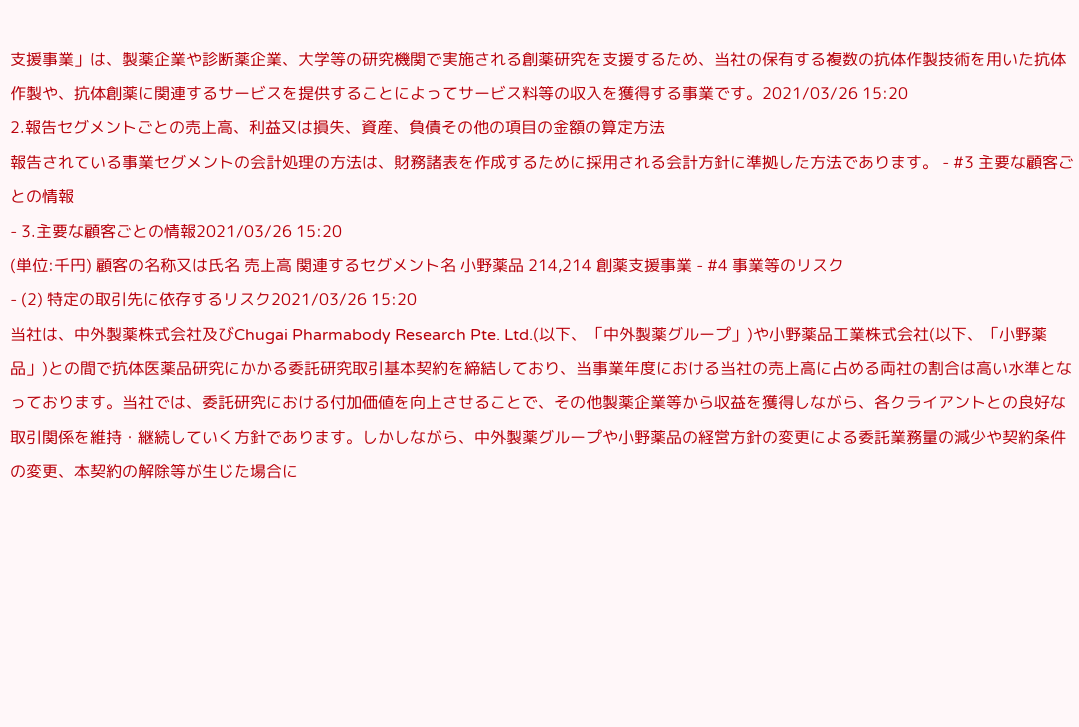支援事業」は、製薬企業や診断薬企業、大学等の研究機関で実施される創薬研究を支援するため、当社の保有する複数の抗体作製技術を用いた抗体作製や、抗体創薬に関連するサービスを提供することによってサービス料等の収入を獲得する事業です。2021/03/26 15:20
2.報告セグメントごとの売上高、利益又は損失、資産、負債その他の項目の金額の算定方法
報告されている事業セグメントの会計処理の方法は、財務諸表を作成するために採用される会計方針に準拠した方法であります。 - #3 主要な顧客ごとの情報
- 3.主要な顧客ごとの情報2021/03/26 15:20
(単位:千円) 顧客の名称又は氏名 売上高 関連するセグメント名 小野薬品 214,214 創薬支援事業 - #4 事業等のリスク
- (2) 特定の取引先に依存するリスク2021/03/26 15:20
当社は、中外製薬株式会社及びChugai Pharmabody Research Pte. Ltd.(以下、「中外製薬グループ」)や小野薬品工業株式会社(以下、「小野薬品」)との間で抗体医薬品研究にかかる委託研究取引基本契約を締結しており、当事業年度における当社の売上高に占める両社の割合は高い水準となっております。当社では、委託研究における付加価値を向上させることで、その他製薬企業等から収益を獲得しながら、各クライアントとの良好な取引関係を維持・継続していく方針であります。しかしながら、中外製薬グループや小野薬品の経営方針の変更による委託業務量の減少や契約条件の変更、本契約の解除等が生じた場合に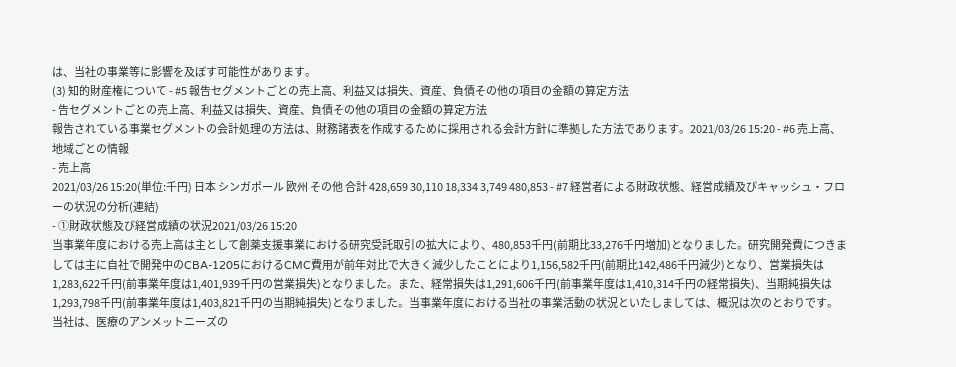は、当社の事業等に影響を及ぼす可能性があります。
(3) 知的財産権について - #5 報告セグメントごとの売上高、利益又は損失、資産、負債その他の項目の金額の算定方法
- 告セグメントごとの売上高、利益又は損失、資産、負債その他の項目の金額の算定方法
報告されている事業セグメントの会計処理の方法は、財務諸表を作成するために採用される会計方針に準拠した方法であります。2021/03/26 15:20 - #6 売上高、地域ごとの情報
- 売上高
2021/03/26 15:20(単位:千円) 日本 シンガポール 欧州 その他 合計 428,659 30,110 18,334 3,749 480,853 - #7 経営者による財政状態、経営成績及びキャッシュ・フローの状況の分析(連結)
- ①財政状態及び経営成績の状況2021/03/26 15:20
当事業年度における売上高は主として創薬支援事業における研究受託取引の拡大により、480,853千円(前期比33,276千円増加)となりました。研究開発費につきましては主に自社で開発中のCBA-1205におけるCMC費用が前年対比で大きく減少したことにより1,156,582千円(前期比142,486千円減少)となり、営業損失は1,283,622千円(前事業年度は1,401,939千円の営業損失)となりました。また、経常損失は1,291,606千円(前事業年度は1,410,314千円の経常損失)、当期純損失は1,293,798千円(前事業年度は1,403,821千円の当期純損失)となりました。当事業年度における当社の事業活動の状況といたしましては、概況は次のとおりです。
当社は、医療のアンメットニーズの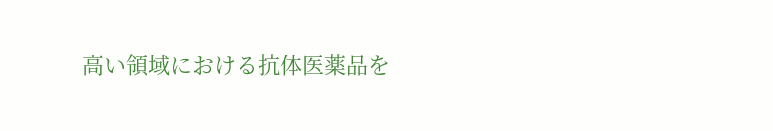高い領域における抗体医薬品を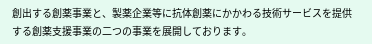創出する創薬事業と、製薬企業等に抗体創薬にかかわる技術サービスを提供する創薬支援事業の二つの事業を展開しております。